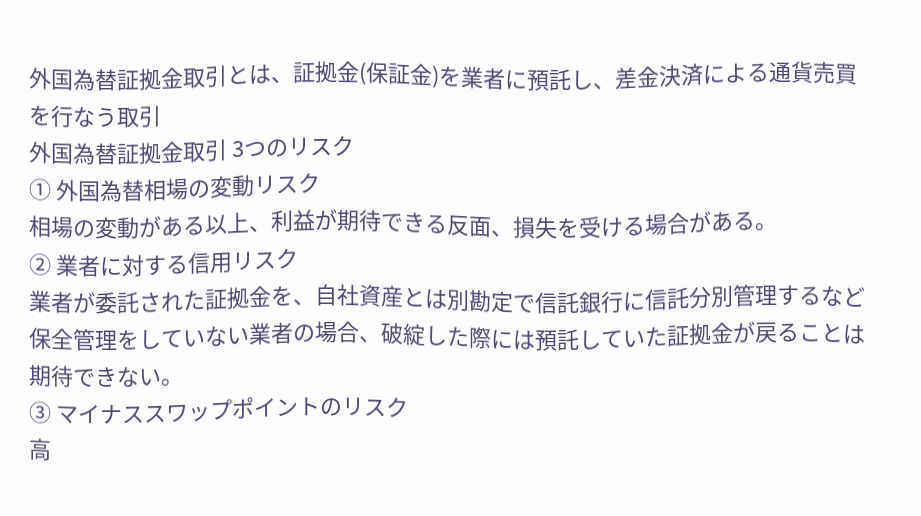外国為替証拠金取引とは、証拠金(保証金)を業者に預託し、差金決済による通貨売買を行なう取引
外国為替証拠金取引 3つのリスク
① 外国為替相場の変動リスク
相場の変動がある以上、利益が期待できる反面、損失を受ける場合がある。
② 業者に対する信用リスク
業者が委託された証拠金を、自社資産とは別勘定で信託銀行に信託分別管理するなど保全管理をしていない業者の場合、破綻した際には預託していた証拠金が戻ることは期待できない。
③ マイナススワップポイントのリスク
高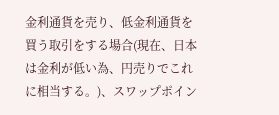金利通貨を売り、低金利通貨を買う取引をする場合(現在、日本は金利が低い為、円売りでこれに相当する。)、スワップポイン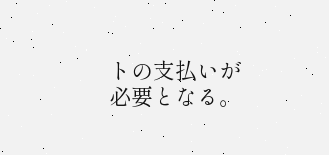トの支払いが必要となる。